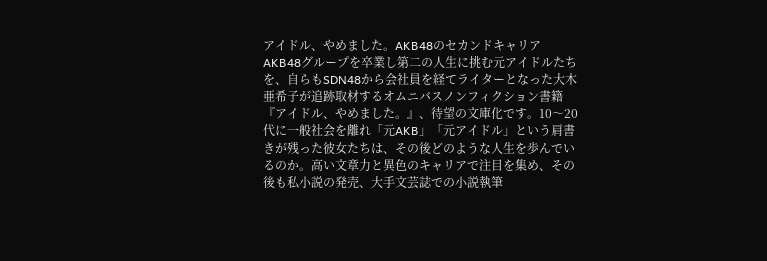アイドル、やめました。AKB48のセカンドキャリア
AKB48グループを卒業し第二の人生に挑む元アイドルたちを、自らもSDN48から会社員を経てライターとなった大木亜希子が追跡取材するオムニバスノンフィクション書籍『アイドル、やめました。』、待望の文庫化です。10〜20代に一般社会を離れ「元AKB」「元アイドル」という肩書きが残った彼女たちは、その後どのような人生を歩んでいるのか。高い文章力と異色のキャリアで注目を集め、その後も私小説の発売、大手文芸誌での小説執筆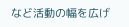など活動の幅を広げ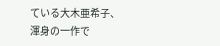ている大木亜希子、渾身の一作で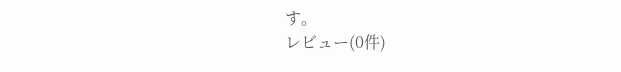す。
レビュー(0件)